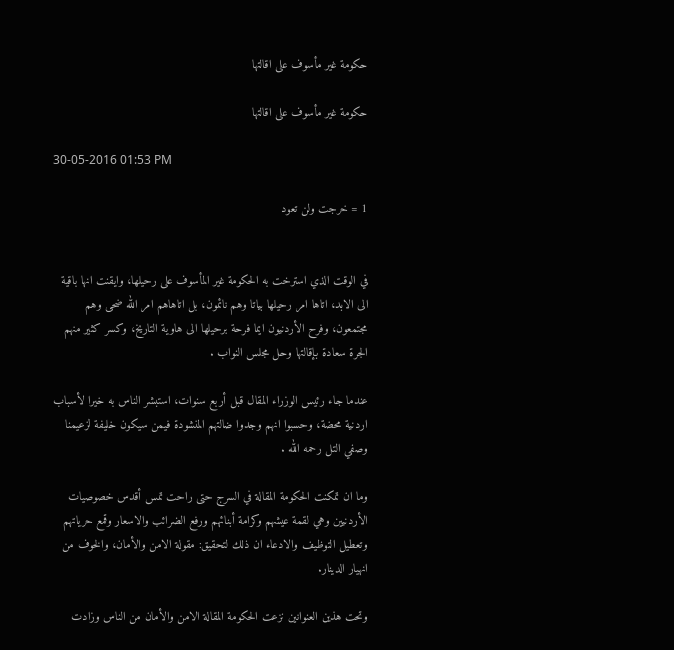حكومة غير مأسوف على اقالتها

حكومة غير مأسوف على اقالتها

30-05-2016 01:53 PM

1 = خرجت ولن تعود


في الوقت الذي استرخت به الحكومة غير المأسوف على رحيلها، وايقنت انها باقية الى الابد، اتاها امر رحيلها بياتا وهم نائمون، بل اتاهاهم امر الله ضحى وهم مجتمعون، وفرح الأردنيون ايما فرحة برحيلها الى هاوية التاريخ، وكسر كثير منهم الجرة سعادة بإقالتها وحل مجلس النواب .

عندما جاء رئيس الوزراء المقال قبل أربع سنوات، استبشر الناس به خيرا لأسباب اردنية محضة، وحسبوا انهم وجدوا ضالتهم المنشودة فيمن سيكون خليفة لزعيمنا وصفي التل رحمه الله .

وما ان تمكنت الحكومة المقالة في السرج حتى راحت تمس أقدس خصوصيات الأردنيين وهي لقمة عيشهم وكرامة أبنائهم ورفع الضرائب والاسعار وقمع حرياتهم وتعطيل التوظيف والادعاء ان ذلك لتحقيق: مقولة الامن والأمان، والخوف من انهيار الدينار.

وتحت هذين العنوانين نزعت الحكومة المقالة الامن والأمان من الناس وزادت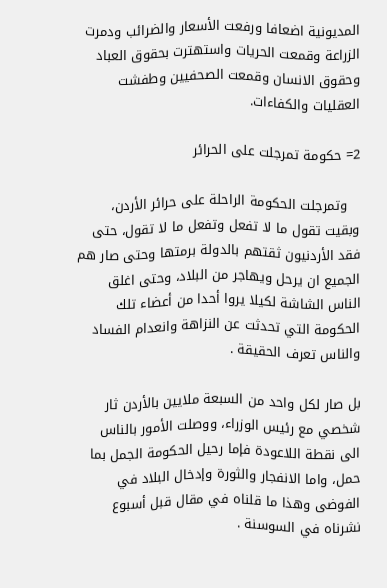المديونية اضعافا ورفعت الأسعار والضرائب ودمرت الزراعة وقمعت الحريات واستهترت بحقوق العباد وحقوق الانسان وقمعت الصحفيين وطفشت العقليات والكفاءات.

2= حكومة تمرجلت على الحرائر

   وتمرجلت الحكومة الراحلة على حرائر الأردن، وبقيت تقول ما لا تفعل وتفعل ما لا تقول، حتى فقد الأردنيون ثقتهم بالدولة برمتها وحتى صار هم الجميع ان يرحل ويهاجر من البلاد، وحتى اغلق الناس الشاشة لكيلا يروا أحدا من أعضاء تلك الحكومة التي تحدثت عن النزاهة وانعدام الفساد والناس تعرف الحقيقة .

بل صار لكل واحد من السبعة ملايين بالأردن ثار شخصي مع رئيس الوزراء، ووصلت الأمور بالناس الى نقطة اللاعودة فإما رحيل الحكومة الجمل بما حمل، واما الانفجار والثورة وإدخال البلاد في الفوضى وهذا ما قلناه في مقال قبل أسبوع نشرناه في السوسنة .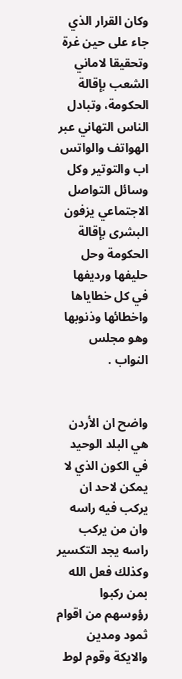وكان القرار الذي جاء على حين غرة وتحقيقا لاماني الشعب بإقالة الحكومة، وتبادل الناس التهاني عبر الهواتف والواتس اب والتوتير وكل وسائل التواصل الاجتماعي يزفون البشرى بإقالة الحكومة وحل حليفها ورديفها في كل خطاياها واخطائها وذنوبها وهو مجلس النواب .


واضح ان الأردن هي البلد الوحيد في الكون الذي لا يمكن لاحد ان يركب فيه راسه وان من يركب راسه يجد التكسير وكذلك فعل الله بمن ركبوا رؤوسهم من اقوام ثمود ومدين والايكة وقوم لوط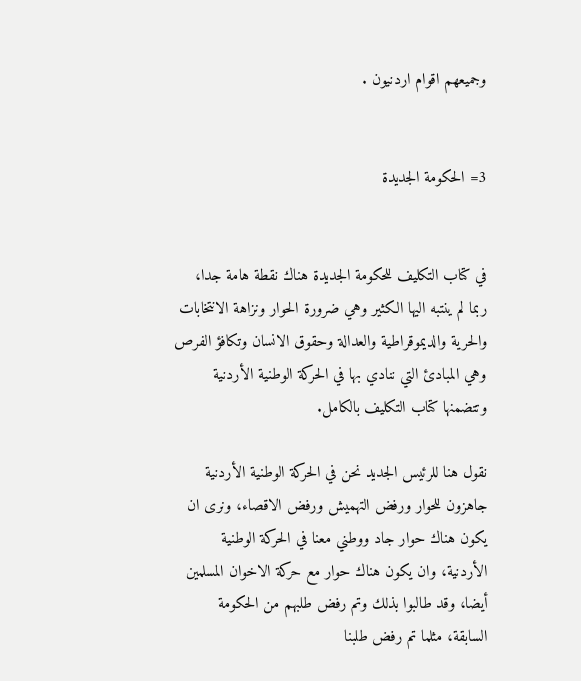وجميعهم اقوام اردنيون .


3= الحكومة الجديدة


في كتاب التكليف للحكومة الجديدة هناك نقطة هامة جدا، ربما لم ينتبه اليها الكثير وهي ضرورة الحوار ونزاهة الانتخابات والحرية والديموقراطية والعدالة وحقوق الانسان وتكافؤ الفرص وهي المبادئ التي ننادي بها في الحركة الوطنية الأردنية وتتضمنها كتاب التكليف بالكامل.

نقول هنا للرئيس الجديد نحن في الحركة الوطنية الأردنية جاهزون للحوار ورفض التهميش ورفض الاقصاء، ونرى ان يكون هناك حوار جاد ووطني معنا في الحركة الوطنية الأردنية، وان يكون هناك حوار مع حركة الاخوان المسلمين أيضا، وقد طالبوا بذلك وتم رفض طلبهم من الحكومة السابقة، مثلما تم رفض طلبنا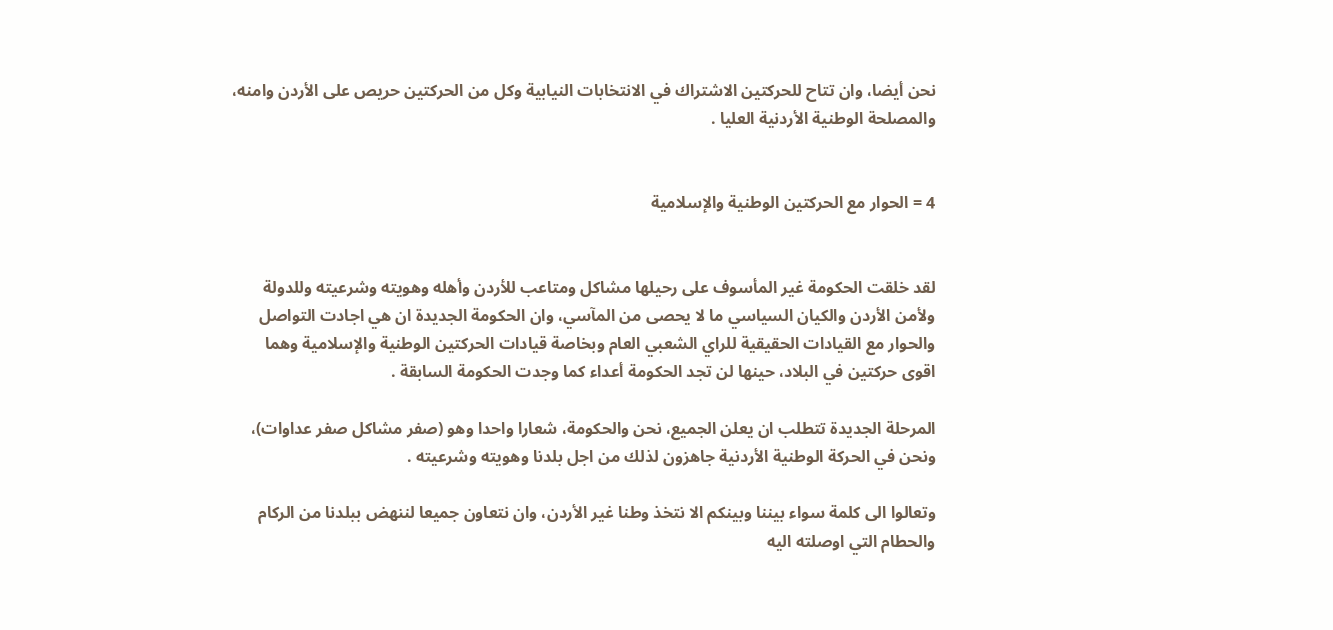نحن أيضا، وان تتاح للحركتين الاشتراك في الانتخابات النيابية وكل من الحركتين حريص على الأردن وامنه، والمصلحة الوطنية الأردنية العليا .


4 = الحوار مع الحركتين الوطنية والإسلامية


لقد خلقت الحكومة غير المأسوف على رحيلها مشاكل ومتاعب للأردن وأهله وهويته وشرعيته وللدولة ولأمن الأردن والكيان السياسي ما لا يحصى من المآسي، وان الحكومة الجديدة ان هي اجادت التواصل والحوار مع القيادات الحقيقية للراي الشعبي العام وبخاصة قيادات الحركتين الوطنية والإسلامية وهما اقوى حركتين في البلاد، حينها لن تجد الحكومة أعداء كما وجدت الحكومة السابقة .

المرحلة الجديدة تتطلب ان يعلن الجميع، نحن والحكومة، شعارا واحدا وهو (صفر مشاكل صفر عداوات)، ونحن في الحركة الوطنية الأردنية جاهزون لذلك من اجل بلدنا وهويته وشرعيته .

وتعالوا الى كلمة سواء بيننا وبينكم الا نتخذ وطنا غير الأردن، وان نتعاون جميعا لننهض ببلدنا من الركام والحطام التي اوصلته اليه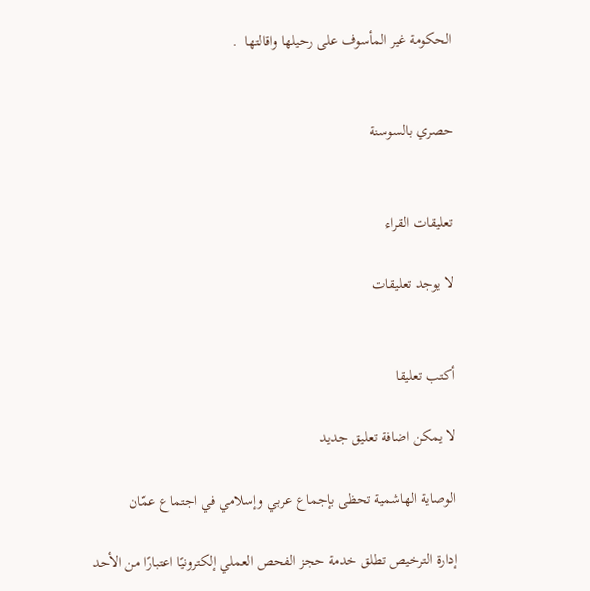الحكومة غير المأسوف على رحيلها واقالتها  .


حصري بالسوسنة


تعليقات القراء

لا يوجد تعليقات


أكتب تعليقا

لا يمكن اضافة تعليق جديد

الوصاية الهاشمية تحظى بإجماع عربي وإسلامي في اجتماع عمّان

إدارة الترخيص تطلق خدمة حجز الفحص العملي إلكترونيًا اعتبارًا من الأحد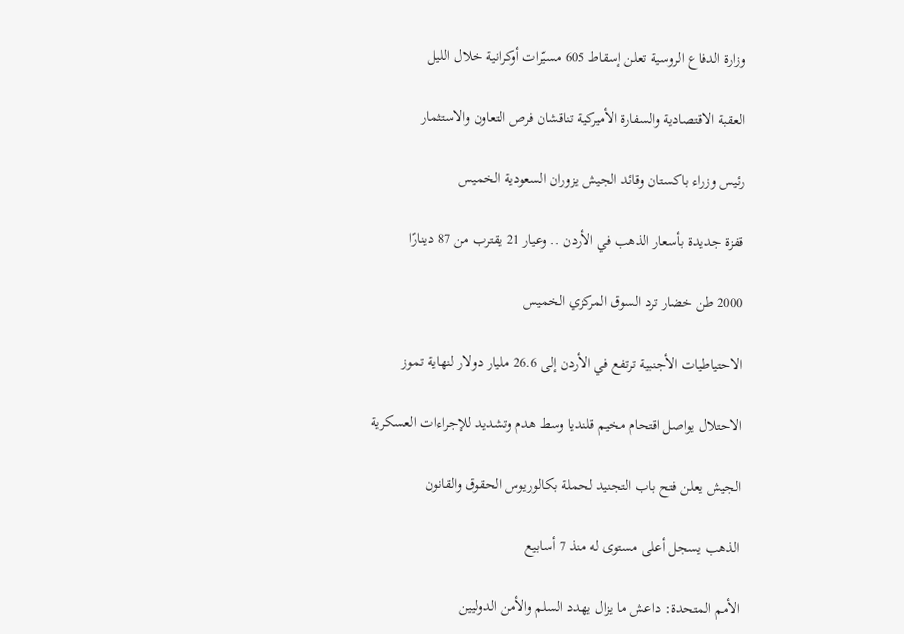وزارة الدفاع الروسية تعلن إسقاط 605 مسيّرات أوكرانية خلال الليل

العقبة الاقتصادية والسفارة الأميركية تناقشان فرص التعاون والاستثمار

رئيس وزراء باكستان وقائد الجيش يزوران السعودية الخميس

قفزة جديدة بأسعار الذهب في الأردن .. وعيار 21 يقترب من 87 دينارًا

2000 طن خضار ترد السوق المركزي الخميس

الاحتياطيات الأجنبية ترتفع في الأردن إلى 26.6 مليار دولار لنهاية تموز

الاحتلال يواصل اقتحام مخيم قلنديا وسط هدم وتشديد للإجراءات العسكرية

الجيش يعلن فتح باب التجنيد لحملة بكالوريوس الحقوق والقانون

الذهب يسجل أعلى مستوى له منذ 7 أسابيع

الأمم المتحدة: داعش ما يزال يهدد السلم والأمن الدوليين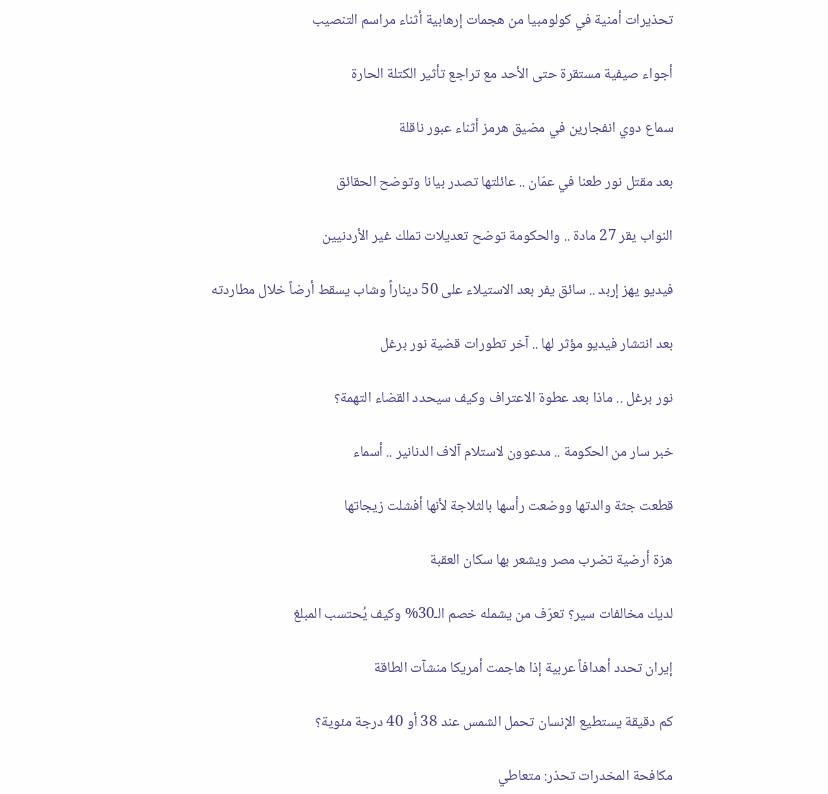تحذيرات أمنية في كولومبيا من هجمات إرهابية أثناء مراسم التنصيب

أجواء صيفية مستقرة حتى الأحد مع تراجع تأثير الكتلة الحارة

سماع دوي انفجارين في مضيق هرمز أثناء عبور ناقلة

بعد مقتل نور طعنا في عمّان .. عائلتها تصدر بيانا وتوضح الحقائق

النواب يقر 27 مادة .. والحكومة توضح تعديلات تملك غير الأردنيين

فيديو يهز إربد .. سائق يفر بعد الاستيلاء على 50 ديناراً وشاب يسقط أرضاً خلال مطاردته

بعد انتشار فيديو مؤثر لها .. آخر تطورات قضية نور برغل

نور برغل .. ماذا بعد عطوة الاعتراف وكيف سيحدد القضاء التهمة؟

خبر سار من الحكومة .. مدعوون لاستلام آلاف الدنانير .. أسماء

قطعت جثة والدتها ووضعت رأسها بالثلاجة لأنها أفشلت زيجاتها

هزة أرضية تضرب مصر ويشعر بها سكان العقبة

لديك مخالفات سير؟ تعرّف من يشمله خصم الـ30% وكيف يُحتسب المبلغ

إيران تحدد أهدافاً عربية إذا هاجمت أمريكا منشآت الطاقة

كم دقيقة يستطيع الإنسان تحمل الشمس عند 38 أو 40 درجة مئوية؟

مكافحة المخدرات تحذر: متعاطي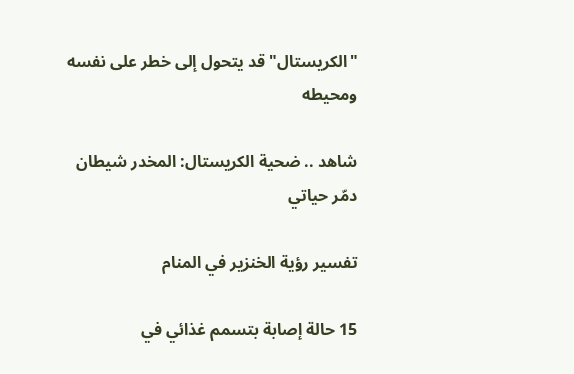"الكريستال" قد يتحول إلى خطر على نفسه ومحيطه

شاهد .. ضحية الكريستال: المخدر شيطان دمّر حياتي

تفسير رؤية الخنزير في المنام

15 حالة إصابة بتسمم غذائي في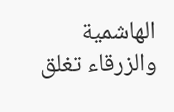الهاشمية والزرقاء تغلق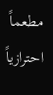مطعماً احترازياً